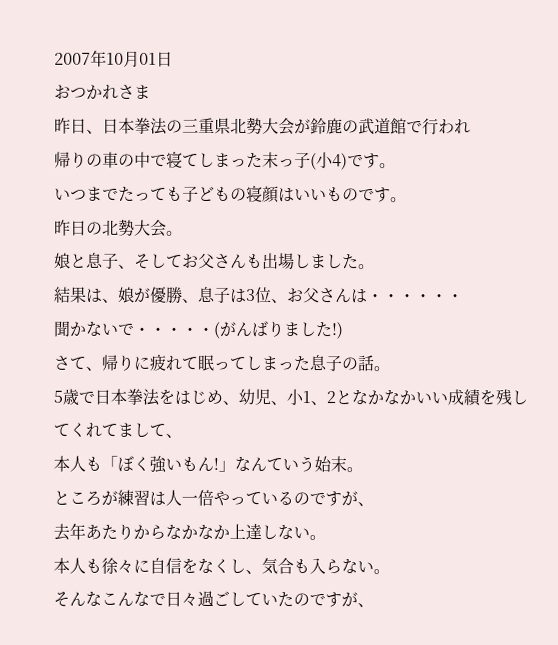2007年10月01日
おつかれさま
昨日、日本拳法の三重県北勢大会が鈴鹿の武道館で行われ
帰りの車の中で寝てしまった末っ子(小4)です。
いつまでたっても子どもの寝顔はいいものです。
昨日の北勢大会。
娘と息子、そしてお父さんも出場しました。
結果は、娘が優勝、息子は3位、お父さんは・・・・・・
聞かないで・・・・・(がんばりました!)
さて、帰りに疲れて眠ってしまった息子の話。
5歳で日本拳法をはじめ、幼児、小1、2となかなかいい成績を残してくれてまして、
本人も「ぼく強いもん!」なんていう始末。
ところが練習は人一倍やっているのですが、
去年あたりからなかなか上達しない。
本人も徐々に自信をなくし、気合も入らない。
そんなこんなで日々過ごしていたのですが、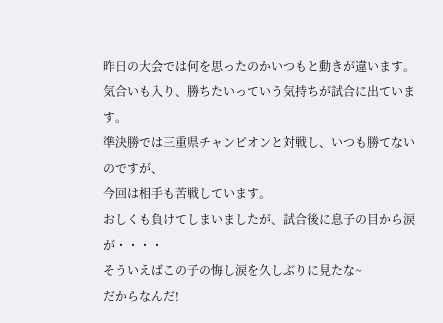昨日の大会では何を思ったのかいつもと動きが違います。
気合いも入り、勝ちたいっていう気持ちが試合に出ています。
準決勝では三重県チャンピオンと対戦し、いつも勝てないのですが、
今回は相手も苦戦しています。
おしくも負けてしまいましたが、試合後に息子の目から涙が・・・・
そういえばこの子の悔し涙を久しぶりに見たな~
だからなんだ!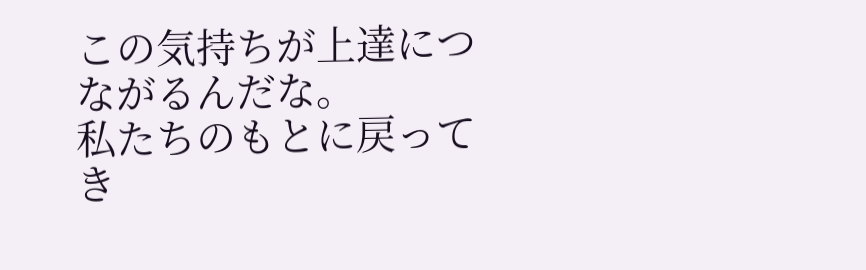この気持ちが上達につながるんだな。
私たちのもとに戻ってき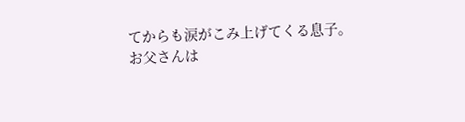てからも涙がこみ上げてくる息子。
お父さんは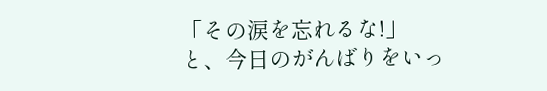「その涙を忘れるな!」
と、今日のがんばりをいっ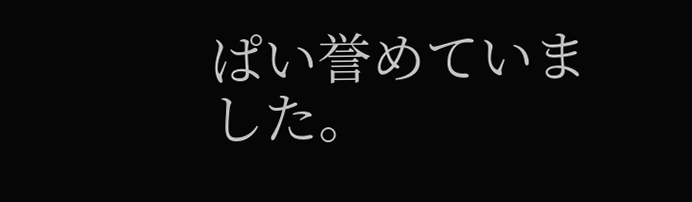ぱい誉めていました。